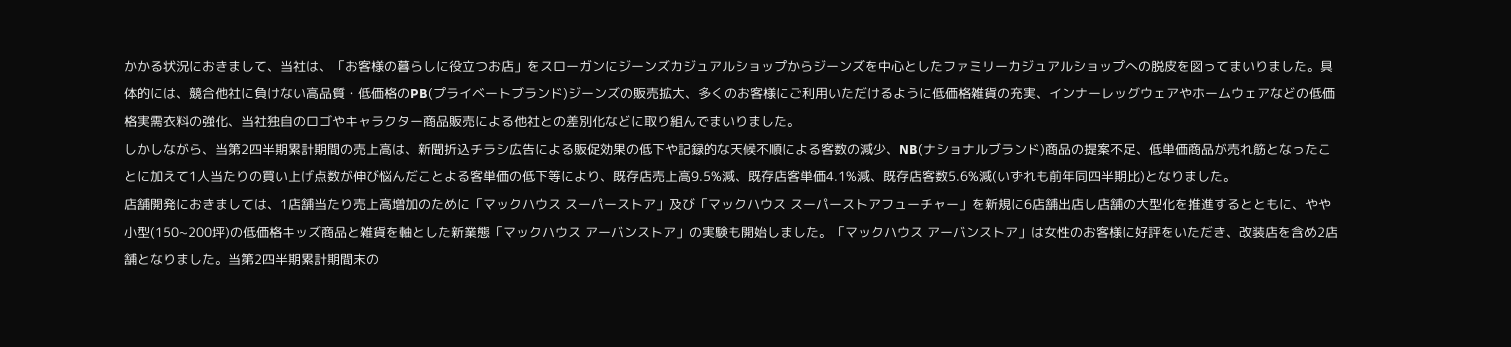かかる状況におきまして、当社は、「お客様の暮らしに役立つお店」をスローガンにジーンズカジュアルショップからジーンズを中心としたファミリーカジュアルショップへの脱皮を図ってまいりました。具体的には、競合他社に負けない高品質・低価格のPB(プライベートブランド)ジーンズの販売拡大、多くのお客様にご利用いただけるように低価格雑貨の充実、インナーレッグウェアやホームウェアなどの低価格実需衣料の強化、当社独自のロゴやキャラクター商品販売による他社との差別化などに取り組んでまいりました。
しかしながら、当第2四半期累計期間の売上高は、新聞折込チラシ広告による販促効果の低下や記録的な天候不順による客数の減少、NB(ナショナルブランド)商品の提案不足、低単価商品が売れ筋となったことに加えて1人当たりの買い上げ点数が伸び悩んだことよる客単価の低下等により、既存店売上高9.5%減、既存店客単価4.1%減、既存店客数5.6%減(いずれも前年同四半期比)となりました。
店舗開発におきましては、1店舗当たり売上高増加のために「マックハウス スーパーストア」及び「マックハウス スーパーストアフューチャー」を新規に6店舗出店し店舗の大型化を推進するとともに、やや小型(150~200坪)の低価格キッズ商品と雑貨を軸とした新業態「マックハウス アーバンストア」の実験も開始しました。「マックハウス アーバンストア」は女性のお客様に好評をいただき、改装店を含め2店舗となりました。当第2四半期累計期間末の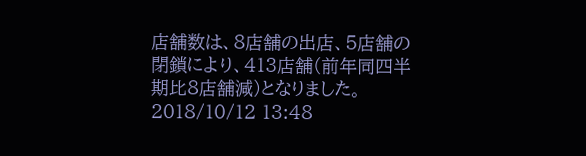店舗数は、8店舗の出店、5店舗の閉鎖により、413店舗(前年同四半期比8店舗減)となりました。
2018/10/12 13:48